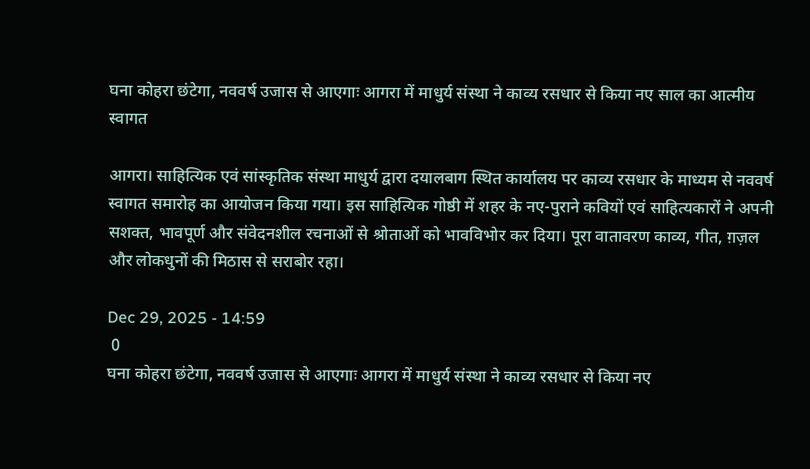घना कोहरा छंटेगा, नववर्ष उजास से आएगाः आगरा में माधुर्य संस्था ने काव्य रसधार से किया नए साल का आत्मीय स्वागत

आगरा। साहित्यिक एवं सांस्कृतिक संस्था माधुर्य द्वारा दयालबाग स्थित कार्यालय पर काव्य रसधार के माध्यम से नववर्ष स्वागत समारोह का आयोजन किया गया। इस साहित्यिक गोष्ठी में शहर के नए-पुराने कवियों एवं साहित्यकारों ने अपनी सशक्त, भावपूर्ण और संवेदनशील रचनाओं से श्रोताओं को भावविभोर कर दिया। पूरा वातावरण काव्य, गीत, ग़ज़ल और लोकधुनों की मिठास से सराबोर रहा।

Dec 29, 2025 - 14:59
 0
घना कोहरा छंटेगा, नववर्ष उजास से आएगाः आगरा में माधुर्य संस्था ने काव्य रसधार से किया नए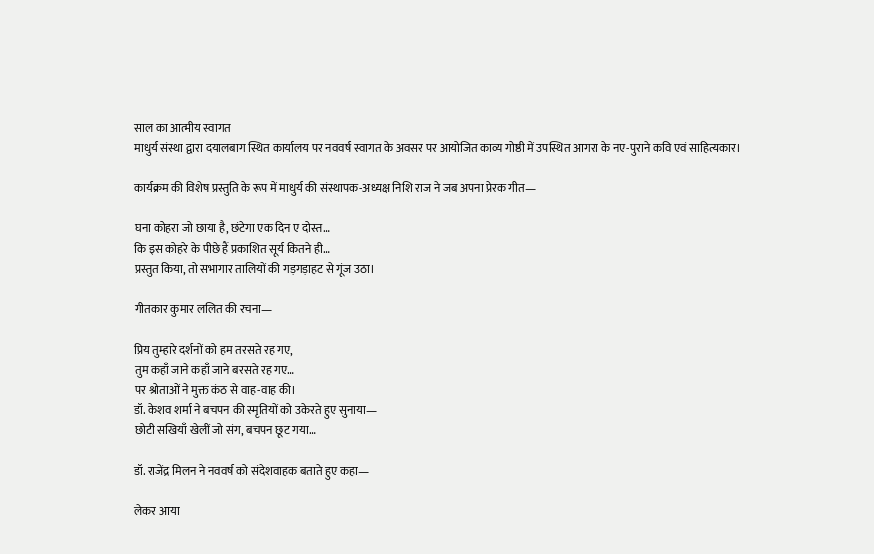साल का आत्मीय स्वागत
माधुर्य संस्था द्वारा दयालबाग स्थित कार्यालय पर नववर्ष स्वागत के अवसर पर आयोजित काव्य गोष्ठी में उपस्थित आगरा के नए-पुराने कवि एवं साहित्यकार।

कार्यक्रम की विशेष प्रस्तुति के रूप में माधुर्य की संस्थापक-अध्यक्ष निशि राज ने जब अपना प्रेरक गीत—

घना कोहरा जो छाया है, छंटेगा एक दिन ए दोस्त…
कि इस कोहरे के पीछे हैं प्रकाशित सूर्य कितने ही…
प्रस्तुत किया, तो सभागार तालियों की गड़गड़ाहट से गूंज उठा।

गीतकार कुमार ललित की रचना—

प्रिय तुम्हारे दर्शनों को हम तरसते रह गए,
तुम कहाँ जाने कहाँ जाने बरसते रह गए…
पर श्रोताओं ने मुक्त कंठ से वाह-वाह की।
डॉ. केशव शर्मा ने बचपन की स्मृतियों को उकेरते हुए सुनाया—
छोटी सखियाँ खेलीं जो संग, बचपन छूट गया…

डॉ. राजेंद्र मिलन ने नववर्ष को संदेशवाहक बताते हुए कहा—

लेकर आया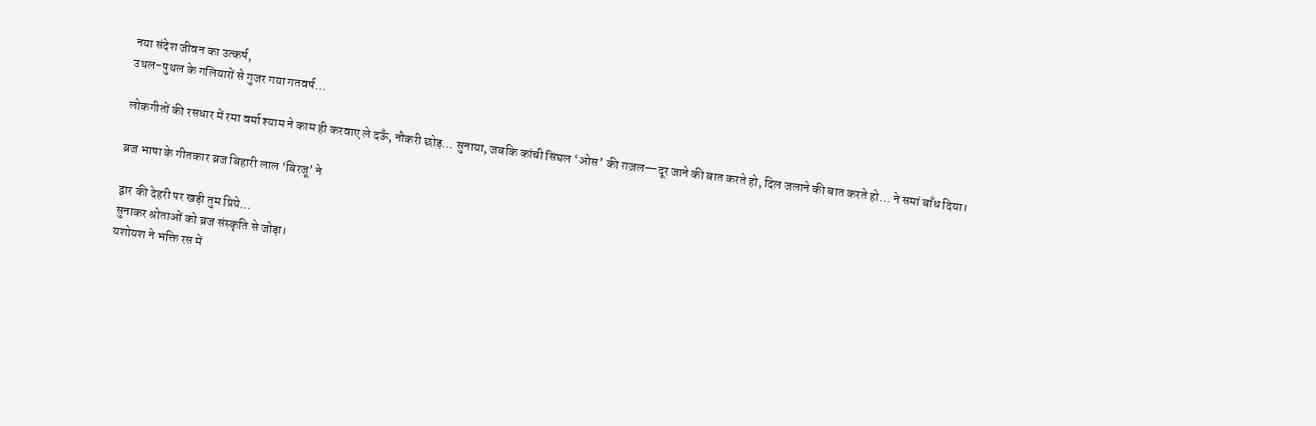नया संदेश जीवन का उत्कर्ष,
उथल-पुथल के गलियारों से गुजर गया गतवर्ष…

लोकगीतों की रसधार में रमा वर्मा श्याम ने काम ही करवाए ले दऊँ, नौकरी छोड़… सुनाया, जबकि कांची सिंघल ‘ओस’ की ग़ज़ल—दूर जाने की बात करते हो, दिल जलाने की बात करते हो… ने समां बाँध दिया।

ब्रज भाषा के गीतकार ब्रज बिहारी लाल ‘बिरजू’ ने

द्वार की देहरी पर खड़ी तुम प्रिये…
सुनाकर श्रोताओं को ब्रज संस्कृति से जोड़ा।
यशोयश ने भक्ति रस में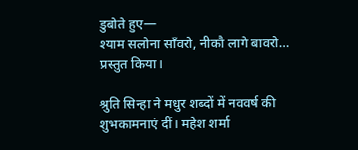डुबोते हुए—
श्याम सलोना साँवरो, नीकौ लागे बावरो… प्रस्तुत किया।

श्रुति सिन्हा ने मधुर शब्दों में नववर्ष की शुभकामनाएं दीं। महेश शर्मा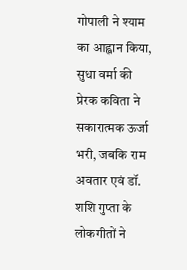गोपाली ने श्याम का आह्वान किया, सुधा वर्मा की प्रेरक कविता ने सकारात्मक ऊर्जा भरी, जबकि राम अवतार एवं डॉ. शशि गुप्ता के लोकगीतों ने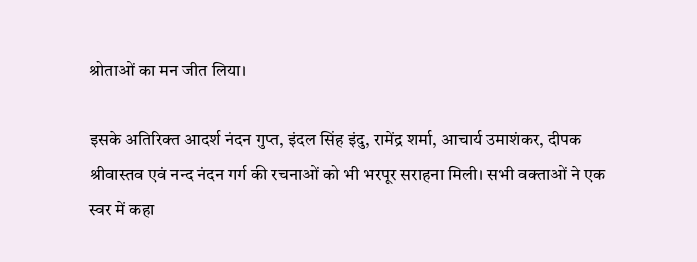श्रोताओं का मन जीत लिया।

इसके अतिरिक्त आदर्श नंदन गुप्त, इंदल सिंह इंदु, रामेंद्र शर्मा, आचार्य उमाशंकर, दीपक श्रीवास्तव एवं नन्द नंदन गर्ग की रचनाओं को भी भरपूर सराहना मिली। सभी वक्ताओं ने एक स्वर में कहा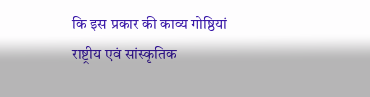कि इस प्रकार की काव्य गोष्ठियां राष्ट्रीय एवं सांस्कृतिक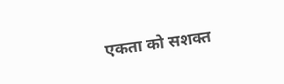एकता को सशक्त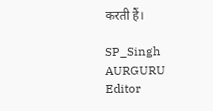करती हैं।

SP_Singh AURGURU Editor